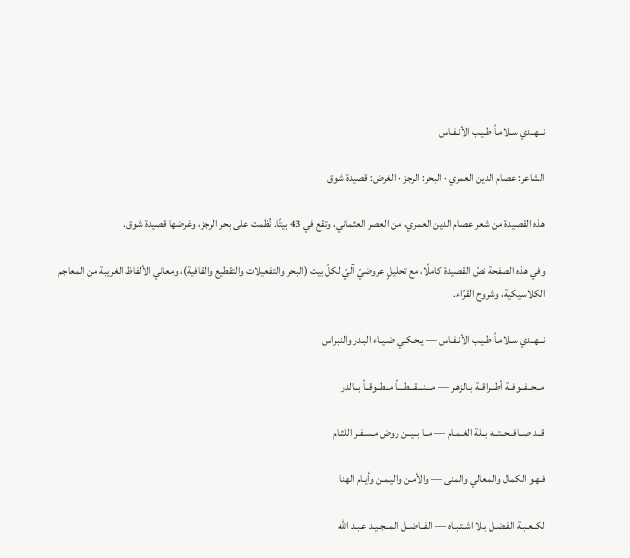نــهــدي سـلامـاً طـيـب الأنـفـاس

الشاعر: عصام الدين العمري · البحر: الرجز · الغرض: قصيدة شوق

هذه القصيدة من شعر عصام الدين العمري، من العصر العثماني، وتقع في 43 بيتًا. نُظمت على بحر الرجز، وغرضها قصيدة شوق.

وفي هذه الصفحة نصّ القصيدة كاملًا، مع تحليلٍ عروضيّ آليّ لكلّ بيت (البحر والتفعيلات والتقطيع والقافية)، ومعاني الألفاظ الغريبة من المعاجم الكلاسيكية، وشروح القرّاء.

نــهــدي سـلامـاً طـيـب الأنـفـاس — يـحـكـي ضـيـاء البـدر والنبراس

مــحــفــوفــة أطــراقــة بـالزهـر — مـــنـــقـــطـــاً مــطــوقــاً بــالدر

قــد صــافــحــتــه بــلة الغـمـام — مــا بــيــن روض مـسـفـر اللثـام

فـهـو الكمال والمعالي والمنى — والأمـن واليـمـن وأيـام الهنا

لكــعـبـة الفـضـل بـلا اشـتـبـاه — الفــاضــل المــجـيـد عـبـد الله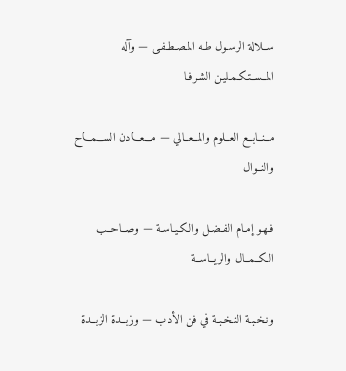ســلالة الرسـول طـه المـصـطـفـى — وآله المــســتـكـمـليـن الشـرفـا

مــنــابــع العــلوم والمــعــالي — مـــعـــادن الســـمـــاح والنــوال

فـهـو إمـام الفـضـل والكـيـاسـة — وصــاحــب الكــمــال والريــاســة

ونـخـبـة النـخـبـة في فن الأدب — وزبــدة الزبــدة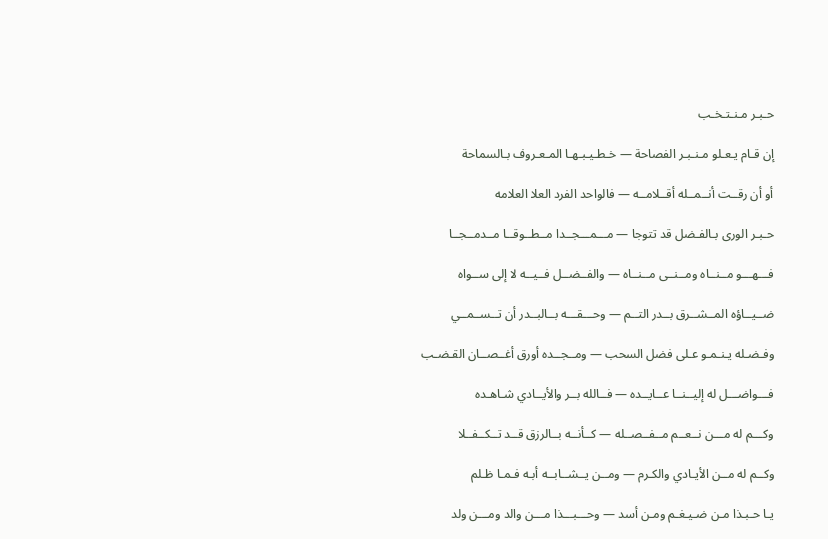حـبـر مـنـتـخـب

إن قـام يـعـلو مـنـبـر الفصاحة — خـطـيـبـهـا المـعـروف بـالسماحة

أو أن رقــت أنــمــله أقــلامــه — فالواحد الفرد العلا العلامه

حـبـر الورى بـالفـضل قد تتوجا — مـــمـــجــدا مــطــوقــا مــدمــجــا

فـــهـــو مــنــاه ومــنــى مــنــاه — والفــضــل فــيــه لا إلى ســواه

ضــيــاؤه المــشــرق بــدر التــم — وحـــقـــه بــالبــدر أن تــســمــي

وفـضـله يـنـمـو عـلى فضل السحب — ومــجــده أورق أغــصــان القـضـب

فـــواضـــل له إليــنــا عــايــده — فــالله بــر والأيــادي شـاهـده

وكـــم له مـــن نــعــم مــفــصــله — كــأنــه بــالرزق قــد تــكــفــلا

وكــم له مــن الأيـادي والكـرم — ومــن يــشــابــه أبـه فـمـا ظـلم

يـا حـبـذا مـن ضـيـغـم ومـن أسد — وحـــبـــذا مـــن والد ومـــن ولد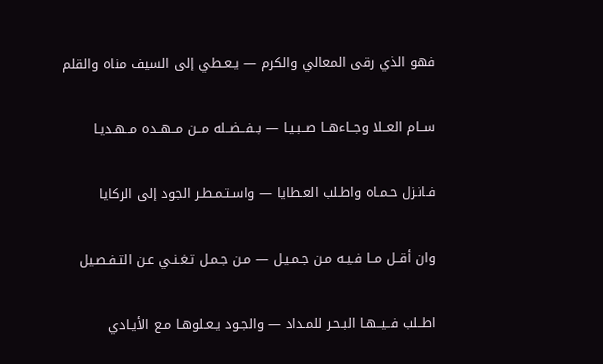فهو الذي رقى المعالي والكرم — يـعـطي إلى السيف مناه والقلم

ســام العــلا وجــاءهــا صــبـيـا — بــفــضــله مــن مــهــده مــهـديـا

فـانـزل حـمـاه واطـلب العـطايا — واسـتـمـطـر الجود إلى الركايا

وان أقــل مــا فـيـه مـن جـمـيـل — مـن جـمـل تـغـنـي عـن التـفـصـيل

اطــلب فــيــهـا البـحـر للمـداد — والجـود يـعـلوهـا مـع الأيـادي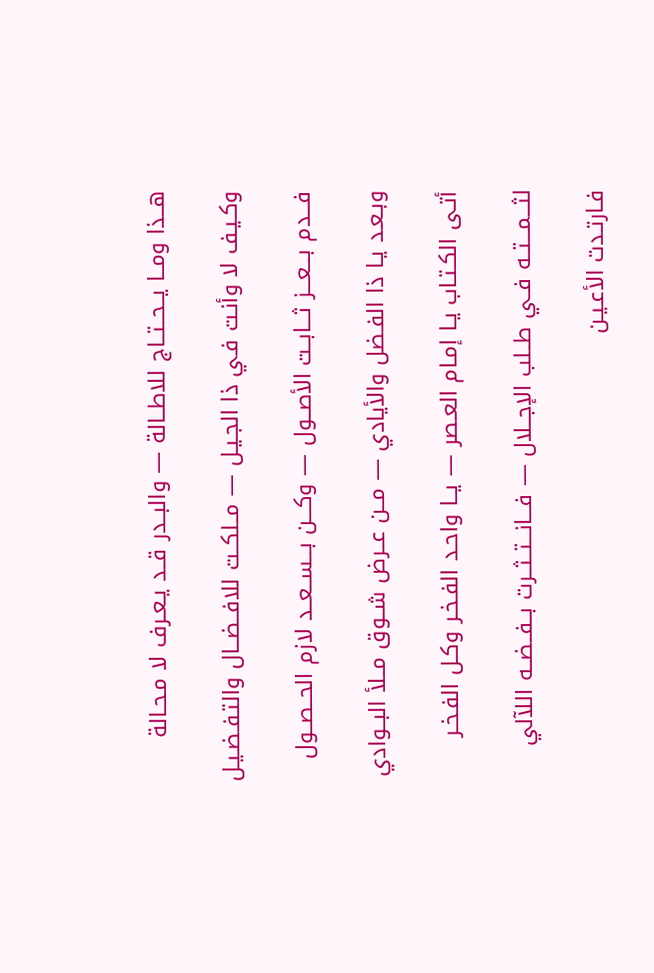هــذا ومــا يــحــتــاج للاطــالة — والبــدر قــد يـعـرف لا مـحـالة

وكـيـف لا وأنـت فـي ذا الجـيـل — مــلكــت للافــضــال والتـفـضـيـل

فـــدم بـــعـــز ثـــابــت الأصــول — وكـــن بـــســعــد لازم الحــصــول

وبـعـد يـا ذا الفـضل والأيادي — مــن عــرض شــوق مــلأ البــوادي

أتـى الكـتـاب يـا إمـام العـصر — يــا واحـد الفـخـر وكـل الفـخـر

لثـــمـــتــه فــي طــلب الإجــلال — فـــانـــتــثــرت بــفــضــه اللآلي

فـارتـدت الأعـيـن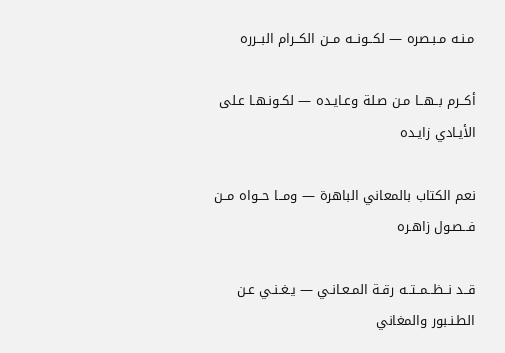مـنـه مـبـصره — لكــونــه مــن الكــرام البــرره

أكــرم بــهــا مـن صـلة وعـايـده — لكـونـهـا عـلى الأيـادي زايـده

نعم الكتاب بالمعاني الباهرة — ومــا حــواه مــن فــصـول زاهـره

قــد نــظــمــتــه رقـة المـعـانـي — يـغـنـي عـن الطـنـبور والمغاني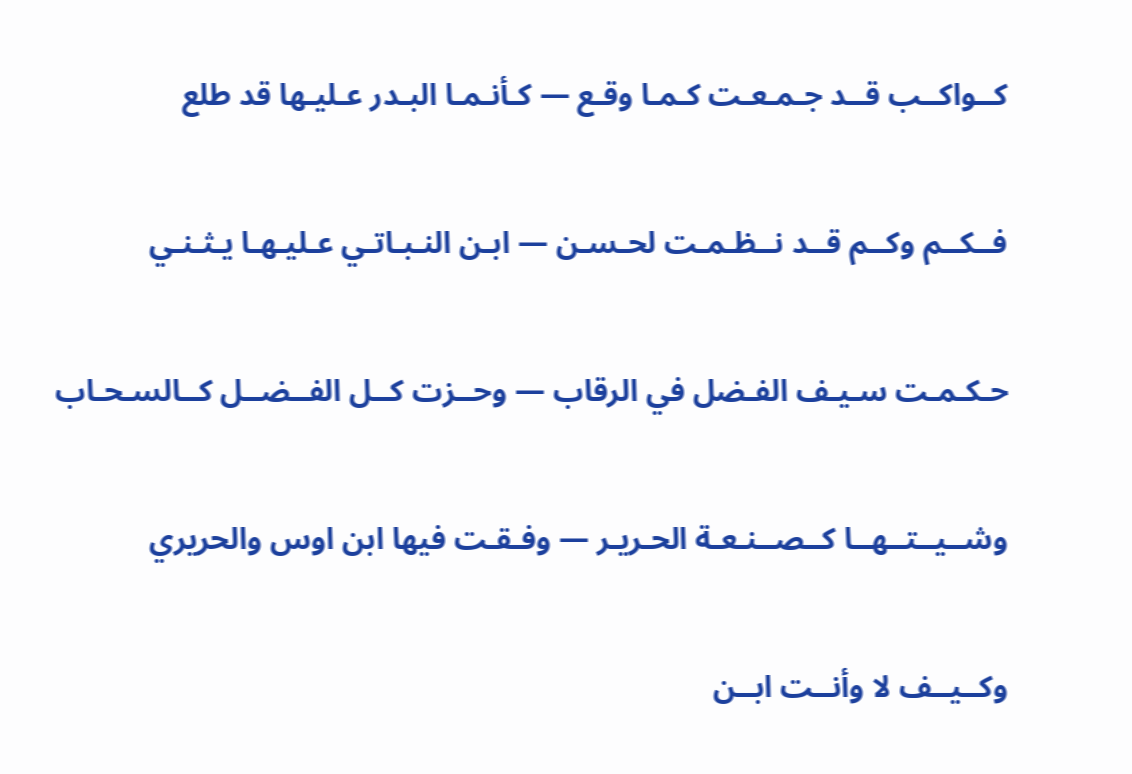كــواكــب قــد جـمـعـت كـمـا وقـع — كـأنـمـا البـدر عـليـها قد طلع

فــكــم وكــم قــد نــظـمـت لحـسـن — ابـن النـبـاتـي عـليـهـا يـثـنـي

حـكـمـت سـيـف الفـضل في الرقاب — وحــزت كــل الفــضــل كــالسـحـاب

وشــيــتــهــا كــصــنـعـة الحـريـر — وفـقـت فيها ابن اوس والحريري

وكــيــف لا وأنــت ابــن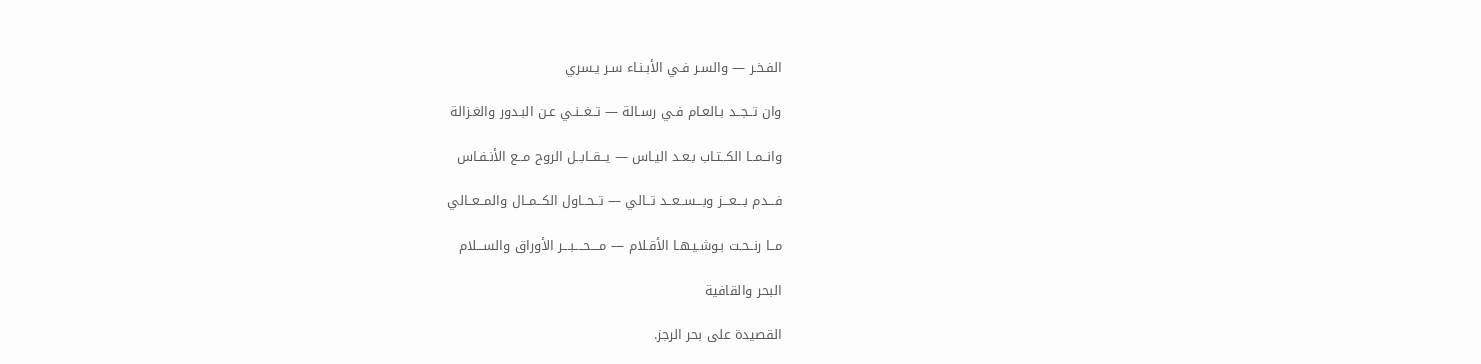الفـخـر — والسـر فـي الأبـنـاء سـر يـسري

وان تــجــد بـالعـام فـي رسـالة — تــغــنـي عـن البـدور والغـزالة

وانــمــا الكــتـاب بـعـد اليـاس — يــقــابــل الروح مــع الأنـفـاس

فـــدم بـــعـــز وبـــســعــد تــالي — تــحــاول الكــمــال والمــعــالي

مــا رنــحـت بـوشـيـهـا الأقـلام — مــــحــــبـــر الأوراق والســـلام

البحر والقافية

القصيدة على بحر الرجز.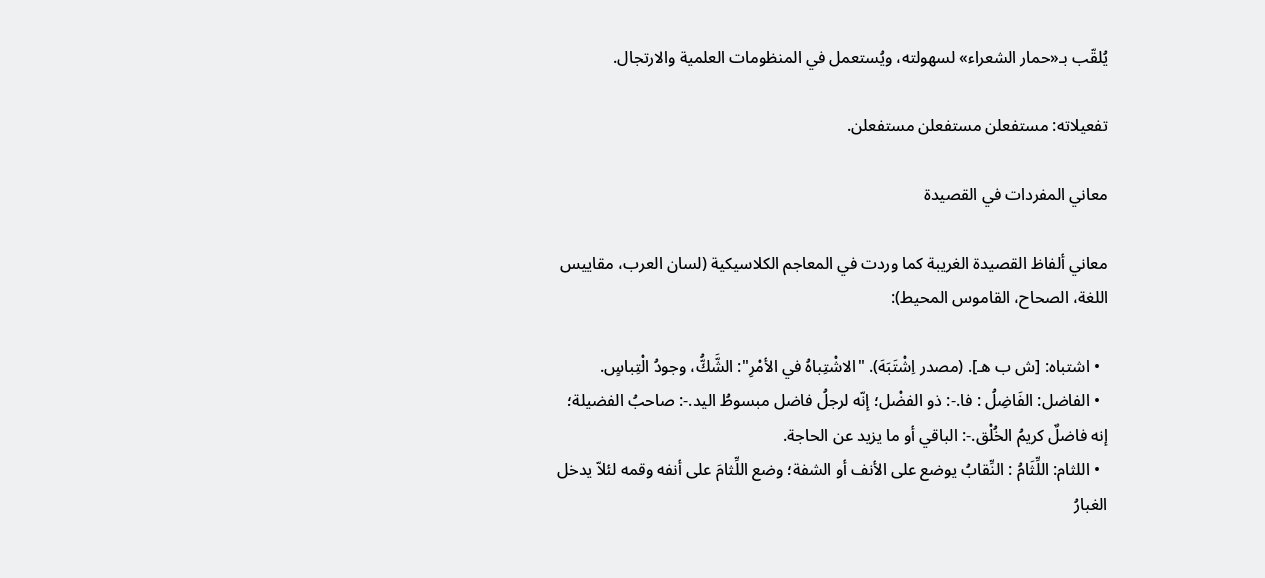يُلقّب بـ«حمار الشعراء» لسهولته، ويُستعمل في المنظومات العلمية والارتجال.

تفعيلاته: مستفعلن مستفعلن مستفعلن.

معاني المفردات في القصيدة

معاني ألفاظ القصيدة الغريبة كما وردت في المعاجم الكلاسيكية (لسان العرب، مقاييس اللغة، الصحاح، القاموس المحيط):

  • اشتباه: [ش ب هـ]. (مصدر اِشْتَبَهَ). "الاشْتِباهُ في الأمْرِ": الشَّكُّ، وجودُ الْتِباسٍ.
  • الفاضل: الفَاضِلُ : فا.-: ذو الفضْل؛ إنّه لرجلُ فاضل مبسوطُ اليد.-: صاحبُ الفضيلة؛ إنه فاضلٌ كريمُ الخُلْق.-: الباقي أو ما يزيد عن الحاجة.
  • اللثام: اللِّثَامُ : النِّقابُ يوضع على الأنف أو الشفة؛ وضع اللِّثامَ على أنفه وقمه لئلاّ يدخل الغبارُ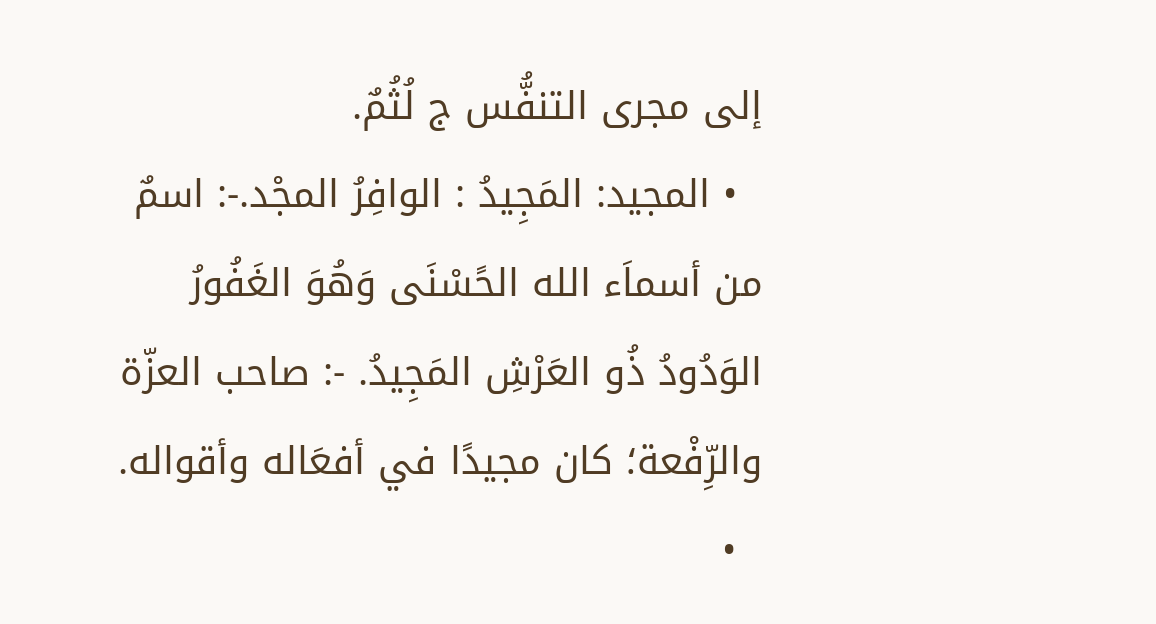إلى مجرى التنفُّس ج لُثُمٌ.
  • المجيد: المَجِيدُ : الوافِرُ المجْد.-: اسمٌ من أسماَء الله الحًسْنَى وَهُوَ الغَفُورُ الوَدُودُ ذُو العَرْشِ المَجِيدُ. -: صاحب العزّة والرِّفْعة؛ كان مجيدًا في أفعَاله وأقواله.
  •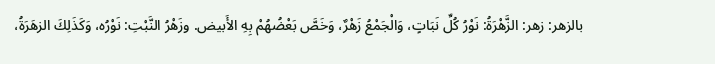بالزهر: زهر: الزَّهْرَةُ: نَوْرُ كُلِّ نَبَاتٍ، وَالْجَمْعُ زَهْرٌ، وَخَصَّ بَعْضُهُمْ بِهِ الأَبيض. وزَهْرُ النَّبْتِ: نَوْرُه، وَكَذَلِكَ الزهَرَةُ،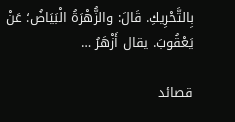بِالتَّحْرِيكِ. قَالَ: والزُّهْرَةُ الْبَيَاضُ؛ عَنْ يَعْقُوبَ. يقال أَزْهَرُ …

قصائد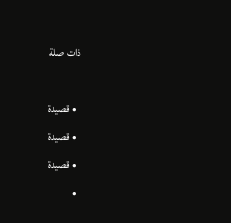ذات صلة

  • قصيدة
  • قصيدة
  • قصيدة
  •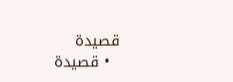قصيدة
  • قصيدة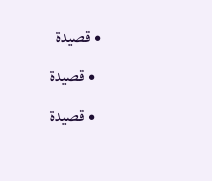• قصيدة
  • قصيدة
  • قصيدة